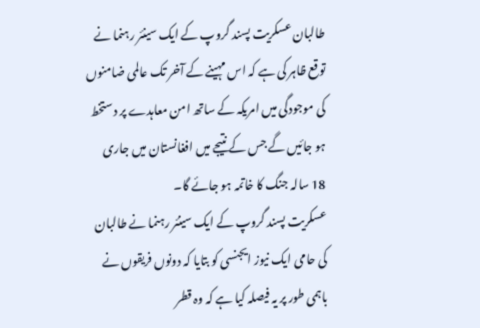طالبان عسکریت پسند گروپ کے ایک سینئر رہنما نے توقع ظاہر کی ہے کہ اس مہینے کے آخر تک عالمی ضامنوں کی موجودگی میں امریکہ کے ساتھ امن معاہدے پر دستخط ہو جائیں گے جس کے نتیجے میں افغانستان میں جاری 18 سالہ جنگ کا خاتمہ ہو جائے گا۔
عسکریت پسند گروپ کے ایک سینئر رہنما نے طالبان کی حامی ایک نیوز ایجنسی کو بتایا کہ دونوں فریقوں نے باہمی طور پر یہ فیصلہ کیا ہے کہ وہ قطر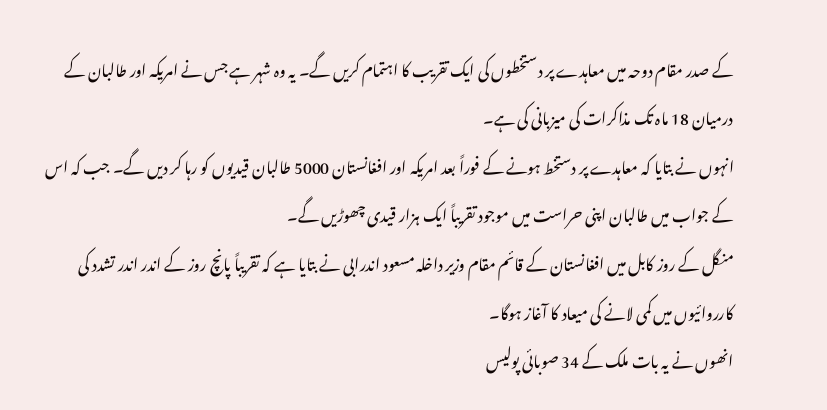کے صدر مقام دوحہ میں معاہدے پر دستخطوں کی ایک تقریب کا اہتمام کریں گے۔ یہ وہ شہر ہے جس نے امریکہ اور طالبان کے درمیان 18 ماہ تک مذاکرات کی میزبانی کی ہے۔
انہوں نے بتایا کہ معاہدے پر دستخط ہونے کے فوراً بعد امریکہ اور افغانستان 5000 طالبان قیدیوں کو رہا کر دیں گے۔ جب کہ اس کے جواب میں طالبان اپنی حراست میں موجود تقریباً ایک ہزار قیدی چھوڑیں گے۔
منگل کے روز کابل میں افغانستان کے قائم مقام وزیر داخلہ مسعود اندرابی نے بتایا ہے کہ تقریباً پانچ روز کے اندر اندر تشدد کی کارروائیوں میں کمی لانے کی میعاد کا آغاز ہوگا۔
انھوں نے یہ بات ملک کے 34 صوبائی پولیس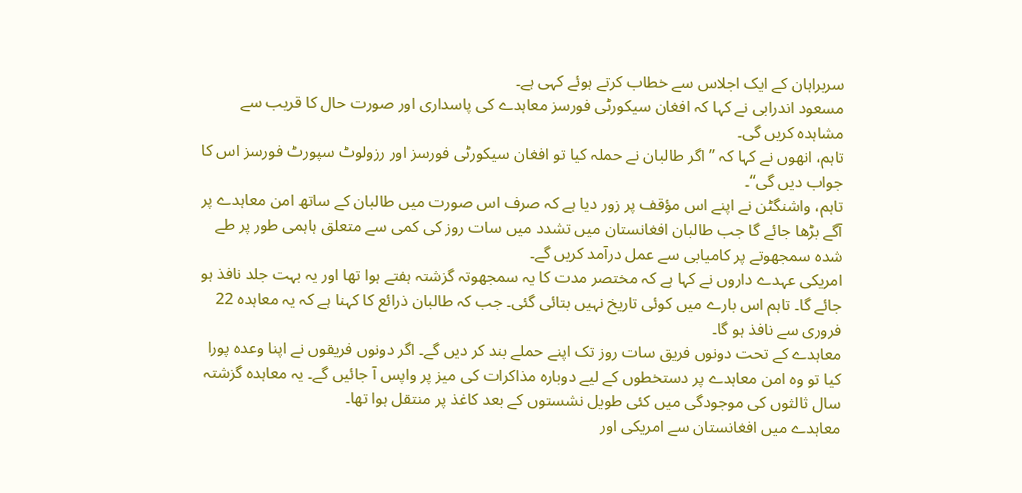سربراہان کے ایک اجلاس سے خطاب کرتے ہوئے کہی ہے۔
مسعود اندرابی نے کہا کہ افغان سیکورٹی فورسز معاہدے کی پاسداری اور صورت حال کا قریب سے مشاہدہ کریں گی۔
تاہم، انھوں نے کہا کہ ’’اگر طالبان نے حملہ کیا تو افغان سیکورٹی فورسز اور رزولوٹ سپورٹ فورسز اس کا جواب دیں گی‘‘۔
تاہم، واشنگٹن نے اپنے اس مؤقف پر زور دیا ہے کہ صرف اس صورت میں طالبان کے ساتھ امن معاہدے پر آگے بڑھا جائے گا جب طالبان افغانستان میں تشدد میں سات روز کی کمی سے متعلق ہاہمی طور پر طے شدہ سمجھوتے پر کامیابی سے عمل درآمد کریں گے۔
امریکی عہدے داروں نے کہا ہے کہ مختصر مدت کا یہ سمجھوتہ گزشتہ ہفتے ہوا تھا اور یہ بہت جلد نافذ ہو جائے گا۔ تاہم اس بارے میں کوئی تاریخ نہیں بتائی گئی۔ جب کہ طالبان ذرائع کا کہنا ہے کہ یہ معاہدہ 22 فروری سے نافذ ہو گا۔
معاہدے کے تحت دونوں فریق سات روز تک اپنے حملے بند کر دیں گے۔ اگر دونوں فریقوں نے اپنا وعدہ پورا کیا تو وہ امن معاہدے پر دستخطوں کے لیے دوبارہ مذاکرات کی میز پر واپس آ جائیں گے۔ یہ معاہدہ گزشتہ سال ثالثوں کی موجودگی میں کئی طویل نشستوں کے بعد کاغذ پر منتقل ہوا تھا۔
معاہدے میں افغانستان سے امریکی اور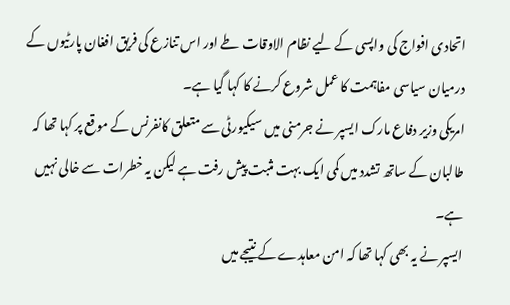اتحادی افواج کی واپسی کے لیے نظام الاوقات طے اور اس تنازع کی فریق افغان پارٹیوں کے درمیان سیاسی مفاہمت کا عمل شروع کرنے کا کہا گیا ہے۔
امریکی وزیر دفاع مارک ایسپر نے جرمنی میں سیکیورٹی سے متعلق کانفرنس کے موقع پر کہا تھا کہ طالبان کے ساتھ تشدد میں کمی ایک بہت مثبت پیش رفت ہے لیکن یہ خطرات سے خالی نہیں ہے۔
ایسپر نے یہ بھی کہا تھا کہ امن معاہدے کے نتیجے میں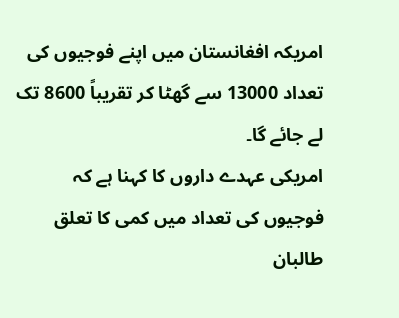امریکہ افغانستان میں اپنے فوجیوں کی تعداد 13000 سے گھٹا کر تقریباً 8600 تک لے جائے گا۔
امریکی عہدے داروں کا کہنا ہے کہ فوجیوں کی تعداد میں کمی کا تعلق طالبان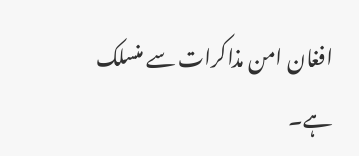افغان امن مذاکرات سے منسلک ہے۔